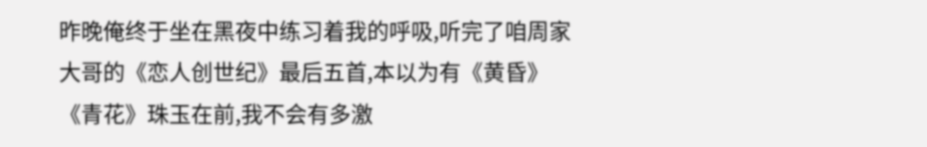昨晚俺终于坐在黑夜中练习着我的呼吸,听完了咱周家大哥的《恋人创世纪》最后五首,本以为有《黄昏》《青花》珠玉在前,我不会有多激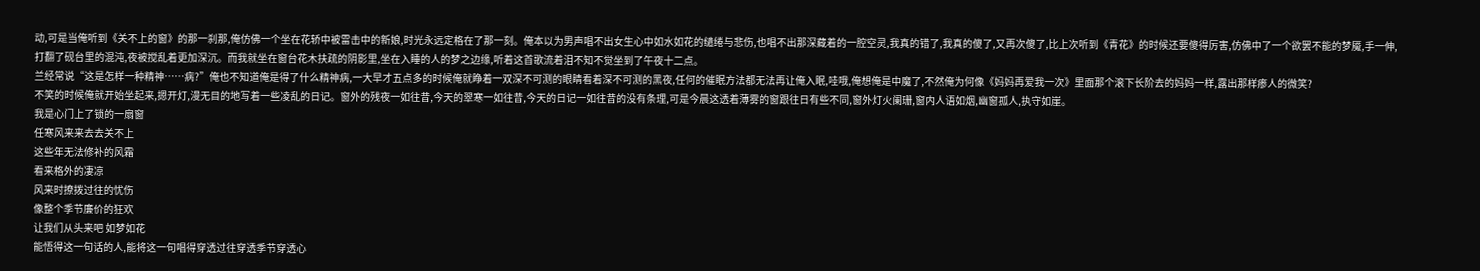动,可是当俺听到《关不上的窗》的那一刹那,俺仿佛一个坐在花轿中被雷击中的新娘,时光永远定格在了那一刻。俺本以为男声唱不出女生心中如水如花的缱绻与悲伤,也唱不出那深藏着的一腔空灵,我真的错了,我真的傻了,又再次傻了,比上次听到《青花》的时候还要傻得厉害,仿佛中了一个欲罢不能的梦魇,手一伸,打翻了砚台里的混沌,夜被搅乱着更加深沉。而我就坐在窗台花木扶疏的阴影里,坐在入睡的人的梦之边缘,听着这首歌流着泪不知不觉坐到了午夜十二点。
兰经常说“这是怎样一种精神……病?”俺也不知道俺是得了什么精神病,一大早才五点多的时候俺就睁着一双深不可测的眼睛看着深不可测的黑夜,任何的催眠方法都无法再让俺入眠,哇哦,俺想俺是中魔了,不然俺为何像《妈妈再爱我一次》里面那个滚下长阶去的妈妈一样,露出那样瘆人的微笑?
不笑的时候俺就开始坐起来,摁开灯,漫无目的地写着一些凌乱的日记。窗外的残夜一如往昔,今天的翠寒一如往昔,今天的日记一如往昔的没有条理,可是今晨这透着薄雾的窗跟往日有些不同,窗外灯火阑珊,窗内人语如烟,幽窗孤人,执守如崖。
我是心门上了锁的一扇窗
任寒风来来去去关不上
这些年无法修补的风霜
看来格外的凄凉
风来时撩拨过往的忧伤
像整个季节廉价的狂欢
让我们从头来吧 如梦如花
能悟得这一句话的人,能将这一句唱得穿透过往穿透季节穿透心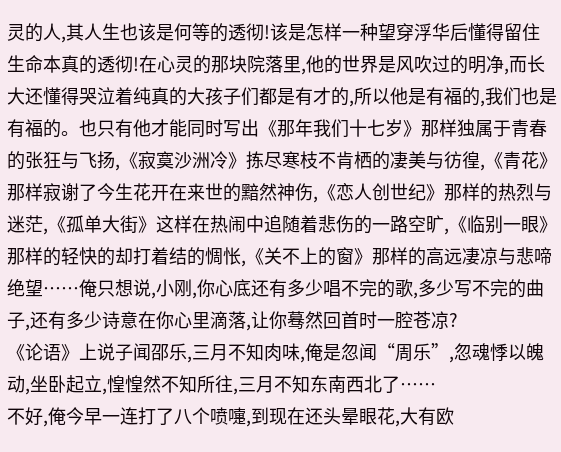灵的人,其人生也该是何等的透彻!该是怎样一种望穿浮华后懂得留住生命本真的透彻!在心灵的那块院落里,他的世界是风吹过的明净,而长大还懂得哭泣着纯真的大孩子们都是有才的,所以他是有福的,我们也是有福的。也只有他才能同时写出《那年我们十七岁》那样独属于青春的张狂与飞扬,《寂寞沙洲冷》拣尽寒枝不肯栖的凄美与彷徨,《青花》那样寂谢了今生花开在来世的黯然神伤,《恋人创世纪》那样的热烈与迷茫,《孤单大街》这样在热闹中追随着悲伤的一路空旷,《临别一眼》那样的轻快的却打着结的惆怅,《关不上的窗》那样的高远凄凉与悲啼绝望……俺只想说,小刚,你心底还有多少唱不完的歌,多少写不完的曲子,还有多少诗意在你心里滴落,让你蓦然回首时一腔苍凉?
《论语》上说子闻邵乐,三月不知肉味,俺是忽闻“周乐”,忽魂悸以魄动,坐卧起立,惶惶然不知所往,三月不知东南西北了……
不好,俺今早一连打了八个喷嚏,到现在还头晕眼花,大有欧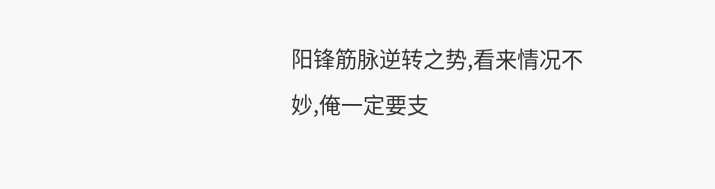阳锋筋脉逆转之势,看来情况不妙,俺一定要支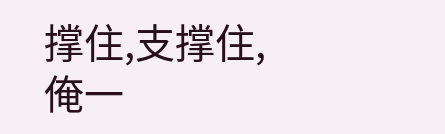撑住,支撑住,俺一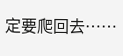定要爬回去……